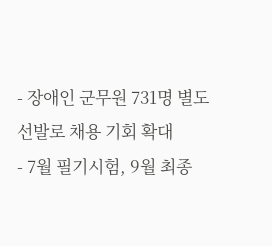- 장애인 군무원 731명 별도 선발로 채용 기회 확대
- 7월 필기시험, 9월 최종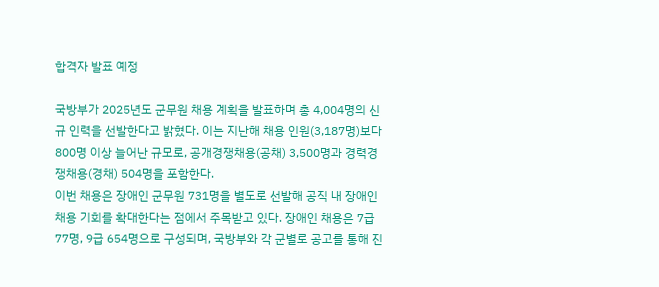합격자 발표 예정

국방부가 2025년도 군무원 채용 계획을 발표하며 총 4,004명의 신규 인력을 선발한다고 밝혔다. 이는 지난해 채용 인원(3,187명)보다 800명 이상 늘어난 규모로, 공개경쟁채용(공채) 3,500명과 경력경쟁채용(경채) 504명을 포함한다.
이번 채용은 장애인 군무원 731명을 별도로 선발해 공직 내 장애인 채용 기회를 확대한다는 점에서 주목받고 있다. 장애인 채용은 7급 77명, 9급 654명으로 구성되며, 국방부와 각 군별로 공고를 통해 진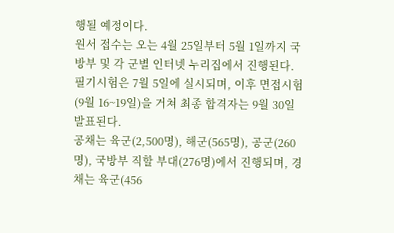행될 예정이다.
원서 접수는 오는 4월 25일부터 5월 1일까지 국방부 및 각 군별 인터넷 누리집에서 진행된다. 필기시험은 7월 5일에 실시되며, 이후 면접시험(9월 16~19일)을 거쳐 최종 합격자는 9월 30일 발표된다.
공채는 육군(2,500명), 해군(565명), 공군(260명), 국방부 직할 부대(276명)에서 진행되며, 경채는 육군(456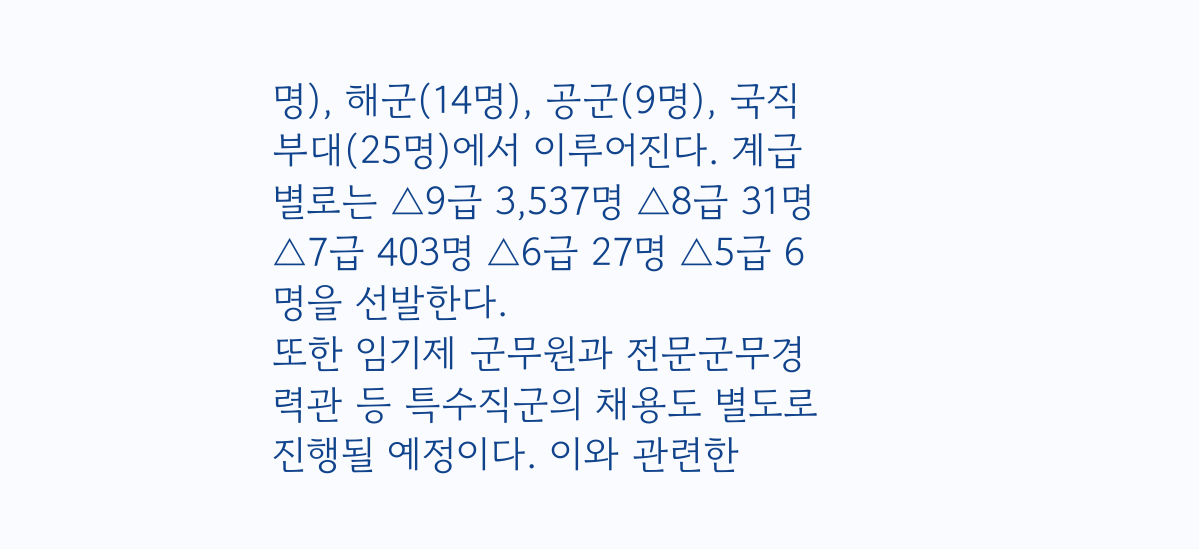명), 해군(14명), 공군(9명), 국직 부대(25명)에서 이루어진다. 계급별로는 △9급 3,537명 △8급 31명 △7급 403명 △6급 27명 △5급 6명을 선발한다.
또한 임기제 군무원과 전문군무경력관 등 특수직군의 채용도 별도로 진행될 예정이다. 이와 관련한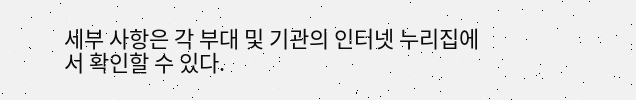세부 사항은 각 부대 및 기관의 인터넷 누리집에서 확인할 수 있다.